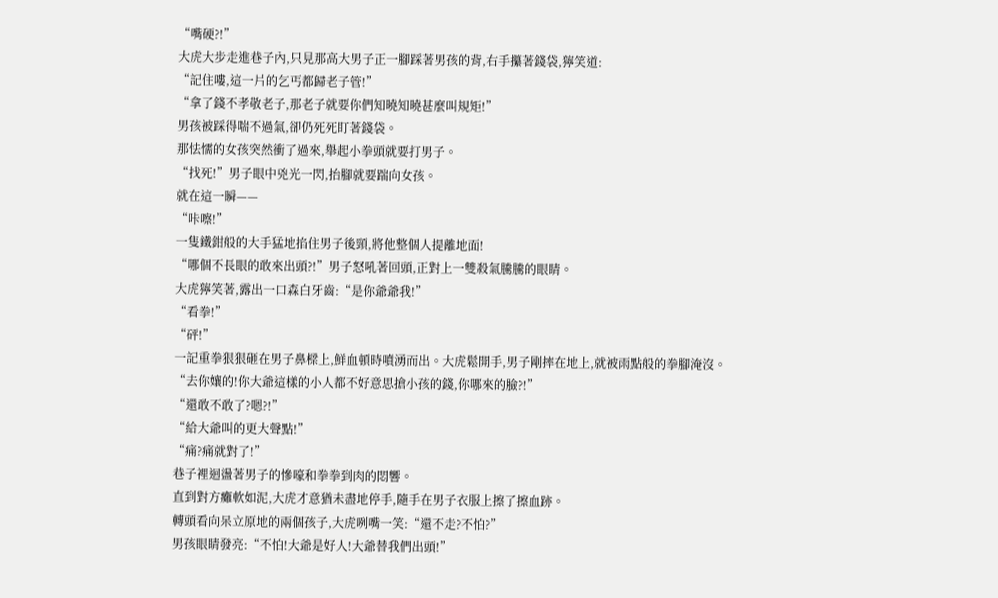“嘴硬?!”
大虎大步走進巷子內,只見那高大男子正一腳踩著男孩的背,右手攥著錢袋,獰笑道:
“記住嘍,這一片的乞丐都歸老子管!”
“拿了錢不孝敬老子,那老子就要你們知曉知曉甚麼叫規矩!”
男孩被踩得喘不過氣,卻仍死死盯著錢袋。
那怯懦的女孩突然衝了過來,舉起小拳頭就要打男子。
“找死!”男子眼中兇光一閃,抬腳就要踹向女孩。
就在這一瞬——
“咔嚓!”
一隻鐵鉗般的大手猛地掐住男子後頸,將他整個人提離地面!
“哪個不長眼的敢來出頭?!”男子怒吼著回頭,正對上一雙殺氣騰騰的眼睛。
大虎獰笑著,露出一口森白牙齒:“是你爺爺我!”
“看拳!”
“砰!”
一記重拳狠狠砸在男子鼻樑上,鮮血頓時噴湧而出。大虎鬆開手,男子剛摔在地上,就被雨點般的拳腳淹沒。
“去你孃的!你大爺這樣的小人都不好意思搶小孩的錢,你哪來的臉?!”
“還敢不敢了?嗯?!”
“給大爺叫的更大聲點!”
“痛?痛就對了!”
巷子裡迴盪著男子的慘嚎和拳拳到肉的悶響。
直到對方癱軟如泥,大虎才意猶未盡地停手,隨手在男子衣服上擦了擦血跡。
轉頭看向呆立原地的兩個孩子,大虎咧嘴一笑:“還不走?不怕?”
男孩眼睛發亮:“不怕!大爺是好人!大爺替我們出頭!”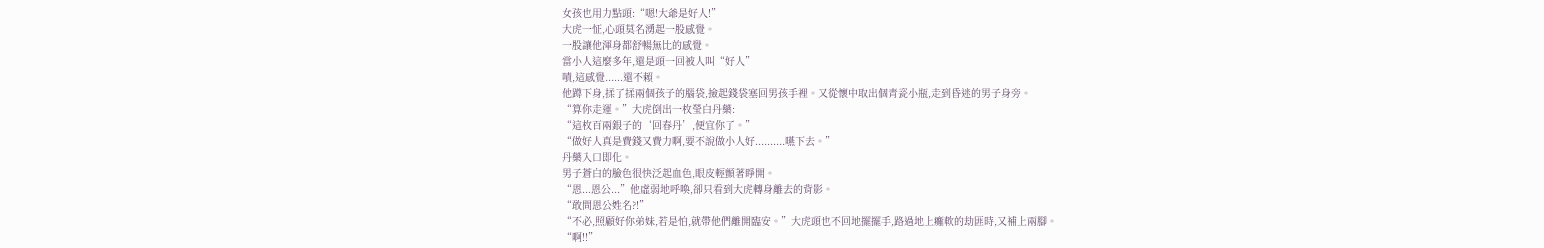女孩也用力點頭:“嗯!大爺是好人!”
大虎一怔,心頭莫名湧起一股感覺。
一股讓他渾身都舒暢無比的感覺。
當小人這麼多年,還是頭一回被人叫“好人”
嘖,這感覺......還不賴。
他蹲下身,揉了揉兩個孩子的腦袋,撿起錢袋塞回男孩手裡。又從懷中取出個青瓷小瓶,走到昏迷的男子身旁。
“算你走運。”大虎倒出一枚瑩白丹藥:
“這枚百兩銀子的‘回春丹’,便宜你了。”
“做好人真是費錢又費力啊,要不說做小人好..........嚥下去。”
丹藥入口即化。
男子蒼白的臉色很快泛起血色,眼皮輕顫著睜開。
“恩...恩公...”他虛弱地呼喚,卻只看到大虎轉身離去的背影。
“敢問恩公姓名?!”
“不必,照顧好你弟妹,若是怕,就帶他們離開臨安。”大虎頭也不回地擺擺手,路過地上癱軟的劫匪時,又補上兩腳。
“啊!!”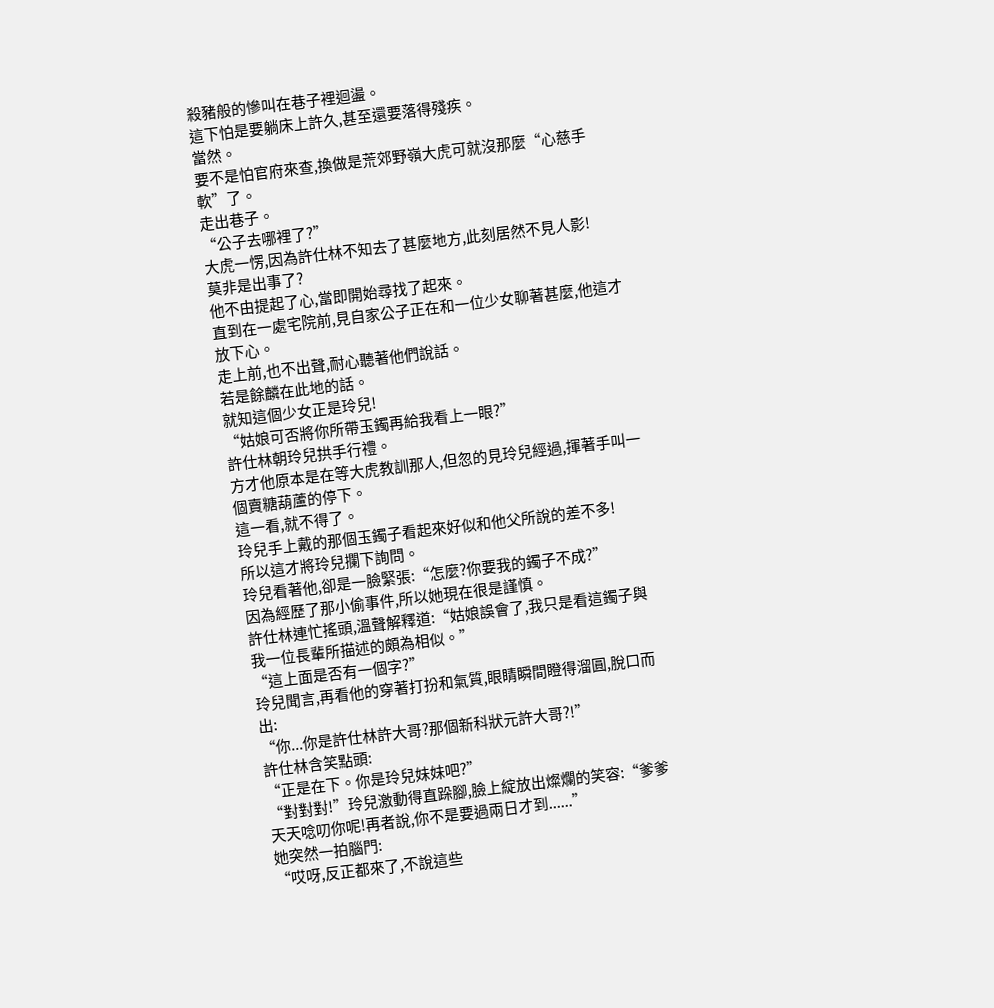殺豬般的慘叫在巷子裡迴盪。
這下怕是要躺床上許久,甚至還要落得殘疾。
當然。
要不是怕官府來查,換做是荒郊野嶺大虎可就沒那麼“心慈手軟”了。
走出巷子。
“公子去哪裡了?”
大虎一愣,因為許仕林不知去了甚麼地方,此刻居然不見人影!
莫非是出事了?
他不由提起了心,當即開始尋找了起來。
直到在一處宅院前,見自家公子正在和一位少女聊著甚麼,他這才放下心。
走上前,也不出聲,耐心聽著他們說話。
若是餘麟在此地的話。
就知這個少女正是玲兒!
“姑娘可否將你所帶玉鐲再給我看上一眼?”
許仕林朝玲兒拱手行禮。
方才他原本是在等大虎教訓那人,但忽的見玲兒經過,揮著手叫一個賣糖葫蘆的停下。
這一看,就不得了。
玲兒手上戴的那個玉鐲子看起來好似和他父所說的差不多!
所以這才將玲兒攔下詢問。
玲兒看著他,卻是一臉緊張:“怎麼?你要我的鐲子不成?”
因為經歷了那小偷事件,所以她現在很是謹慎。
許仕林連忙搖頭,溫聲解釋道:“姑娘誤會了,我只是看這鐲子與我一位長輩所描述的頗為相似。”
“這上面是否有一個字?”
玲兒聞言,再看他的穿著打扮和氣質,眼睛瞬間瞪得溜圓,脫口而出:
“你...你是許仕林許大哥?那個新科狀元許大哥?!”
許仕林含笑點頭:
“正是在下。你是玲兒妹妹吧?”
“對對對!”玲兒激動得直跺腳,臉上綻放出燦爛的笑容:“爹爹天天唸叨你呢!再者說,你不是要過兩日才到......”
她突然一拍腦門:
“哎呀,反正都來了,不說這些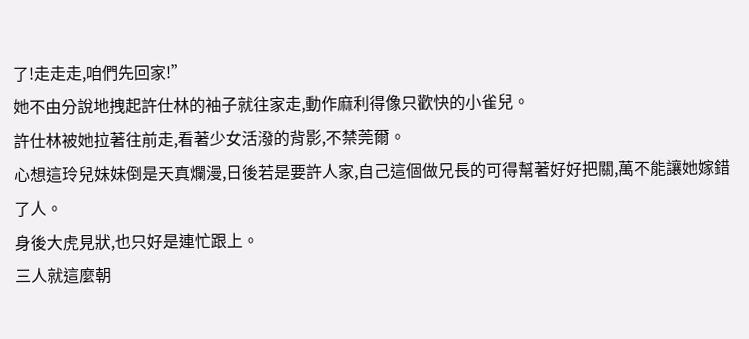了!走走走,咱們先回家!”
她不由分說地拽起許仕林的袖子就往家走,動作麻利得像只歡快的小雀兒。
許仕林被她拉著往前走,看著少女活潑的背影,不禁莞爾。
心想這玲兒妹妹倒是天真爛漫,日後若是要許人家,自己這個做兄長的可得幫著好好把關,萬不能讓她嫁錯了人。
身後大虎見狀,也只好是連忙跟上。
三人就這麼朝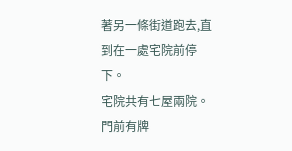著另一條街道跑去,直到在一處宅院前停下。
宅院共有七屋兩院。
門前有牌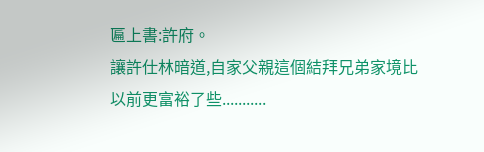匾上書:許府。
讓許仕林暗道,自家父親這個結拜兄弟家境比以前更富裕了些...........